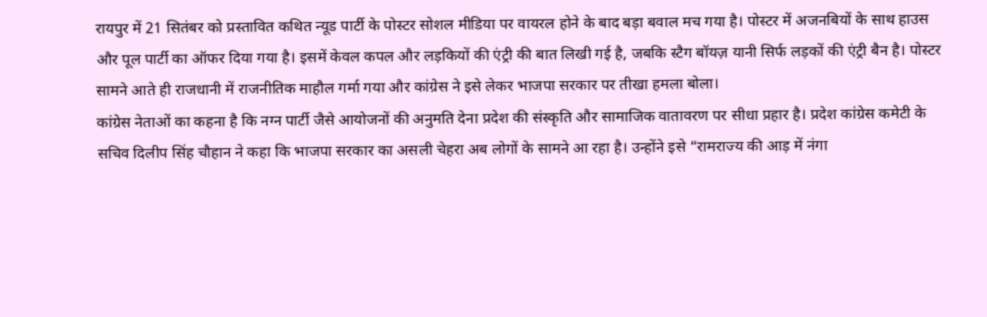रायपुर में 21 सितंबर को प्रस्तावित कथित न्यूड पार्टी के पोस्टर सोशल मीडिया पर वायरल होने के बाद बड़ा बवाल मच गया है। पोस्टर में अजनबियों के साथ हाउस और पूल पार्टी का ऑफर दिया गया है। इसमें केवल कपल और लड़कियों की एंट्री की बात लिखी गई है, जबकि स्टैग बॉयज़ यानी सिर्फ लड़कों की एंट्री बैन है। पोस्टर सामने आते ही राजधानी में राजनीतिक माहौल गर्मा गया और कांग्रेस ने इसे लेकर भाजपा सरकार पर तीखा हमला बोला।
कांग्रेस नेताओं का कहना है कि नग्न पार्टी जैसे आयोजनों की अनुमति देना प्रदेश की संस्कृति और सामाजिक वातावरण पर सीधा प्रहार है। प्रदेश कांग्रेस कमेटी के सचिव दिलीप सिंह चौहान ने कहा कि भाजपा सरकार का असली चेहरा अब लोगों के सामने आ रहा है। उन्होंने इसे “रामराज्य की आड़ में नंगा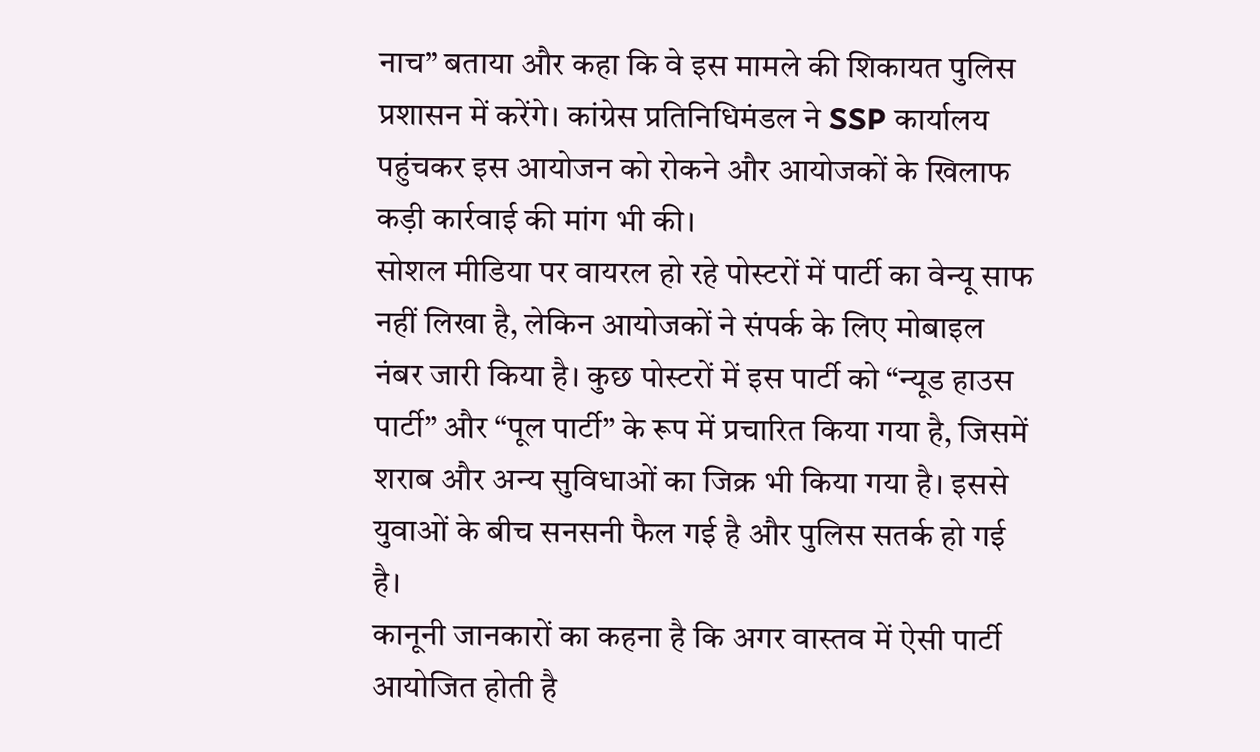नाच” बताया और कहा कि वे इस मामले की शिकायत पुलिस प्रशासन में करेंगे। कांग्रेस प्रतिनिधिमंडल ने SSP कार्यालय पहुंचकर इस आयोजन को रोकने और आयोजकों के खिलाफ कड़ी कार्रवाई की मांग भी की।
सोशल मीडिया पर वायरल हो रहे पोस्टरों में पार्टी का वेन्यू साफ नहीं लिखा है, लेकिन आयोजकों ने संपर्क के लिए मोबाइल नंबर जारी किया है। कुछ पोस्टरों में इस पार्टी को “न्यूड हाउस पार्टी” और “पूल पार्टी” के रूप में प्रचारित किया गया है, जिसमें शराब और अन्य सुविधाओं का जिक्र भी किया गया है। इससे युवाओं के बीच सनसनी फैल गई है और पुलिस सतर्क हो गई है।
कानूनी जानकारों का कहना है कि अगर वास्तव में ऐसी पार्टी आयोजित होती है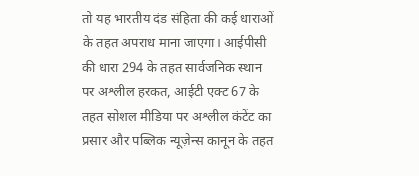तो यह भारतीय दंड संहिता की कई धाराओं के तहत अपराध माना जाएगा। आईपीसी की धारा 294 के तहत सार्वजनिक स्थान पर अश्लील हरकत, आईटी एक्ट 67 के तहत सोशल मीडिया पर अश्लील कंटेंट का प्रसार और पब्लिक न्यूज़ेन्स कानून के तहत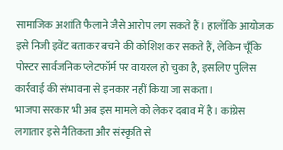सामाजिक अशांति फैलाने जैसे आरोप लग सकते हैं। हालाँकि आयोजक इसे निजी इवेंट बताकर बचने की कोशिश कर सकते हैं, लेकिन चूँकि पोस्टर सार्वजनिक प्लेटफॉर्म पर वायरल हो चुका है, इसलिए पुलिस कार्रवाई की संभावना से इनकार नहीं किया जा सकता।
भाजपा सरकार भी अब इस मामले को लेकर दबाव में है। कांग्रेस लगातार इसे नैतिकता और संस्कृति से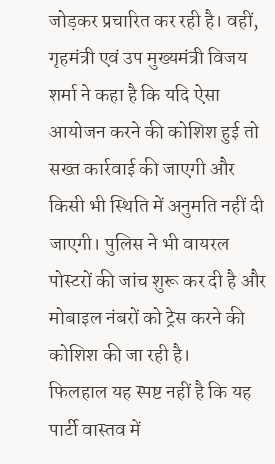जोड़कर प्रचारित कर रही है। वहीं, गृहमंत्री एवं उप मुख्यमंत्री विजय शर्मा ने कहा है कि यदि ऐसा आयोजन करने की कोशिश हुई तो सख्त कार्रवाई की जाएगी और किसी भी स्थिति में अनुमति नहीं दी जाएगी। पुलिस ने भी वायरल पोस्टरों की जांच शुरू कर दी है और मोबाइल नंबरों को ट्रेस करने की कोशिश की जा रही है।
फिलहाल यह स्पष्ट नहीं है कि यह पार्टी वास्तव में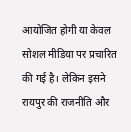आयोजित होगी या केवल सोशल मीडिया पर प्रचारित की गई है। लेकिन इसने रायपुर की राजनीति और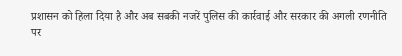प्रशासन को हिला दिया है और अब सबकी नजरें पुलिस की कार्रवाई और सरकार की अगली रणनीति पर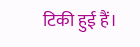टिकी हुई हैं।